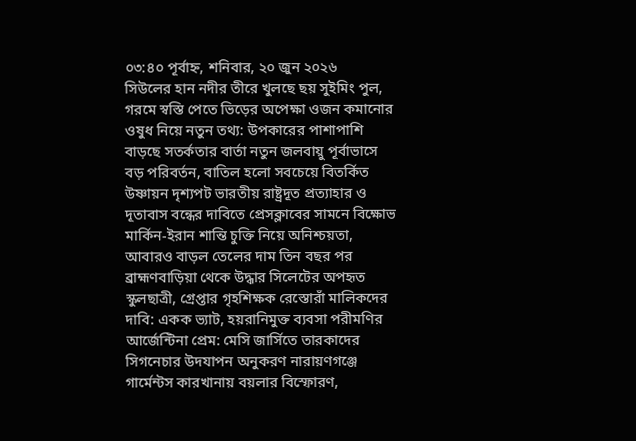০৩:৪০ পূর্বাহ্ন, শনিবার, ২০ জুন ২০২৬
সিউলের হান নদীর তীরে খুলছে ছয় সুইমিং পুল, গরমে স্বস্তি পেতে ভিড়ের অপেক্ষা ওজন কমানোর ওষুধ নিয়ে নতুন তথ্য: উপকারের পাশাপাশি বাড়ছে সতর্কতার বার্তা নতুন জলবায়ু পূর্বাভাসে বড় পরিবর্তন, বাতিল হলো সবচেয়ে বিতর্কিত উষ্ণায়ন দৃশ্যপট ভারতীয় রাষ্ট্রদূত প্রত্যাহার ও দূতাবাস বন্ধের দাবিতে প্রেসক্লাবের সামনে বিক্ষোভ মার্কিন-ইরান শান্তি চুক্তি নিয়ে অনিশ্চয়তা, আবারও বাড়ল তেলের দাম তিন বছর পর ব্রাহ্মণবাড়িয়া থেকে উদ্ধার সিলেটের অপহৃত স্কুলছাত্রী, গ্রেপ্তার গৃহশিক্ষক রেস্তোরাঁ মালিকদের দাবি: একক ভ্যাট, হয়রানিমুক্ত ব্যবসা পরীমণির আর্জেন্টিনা প্রেম: মেসি জার্সিতে তারকাদের সিগনেচার উদযাপন অনুকরণ নারায়ণগঞ্জে গার্মেন্টস কারখানায় বয়লার বিস্ফোরণ,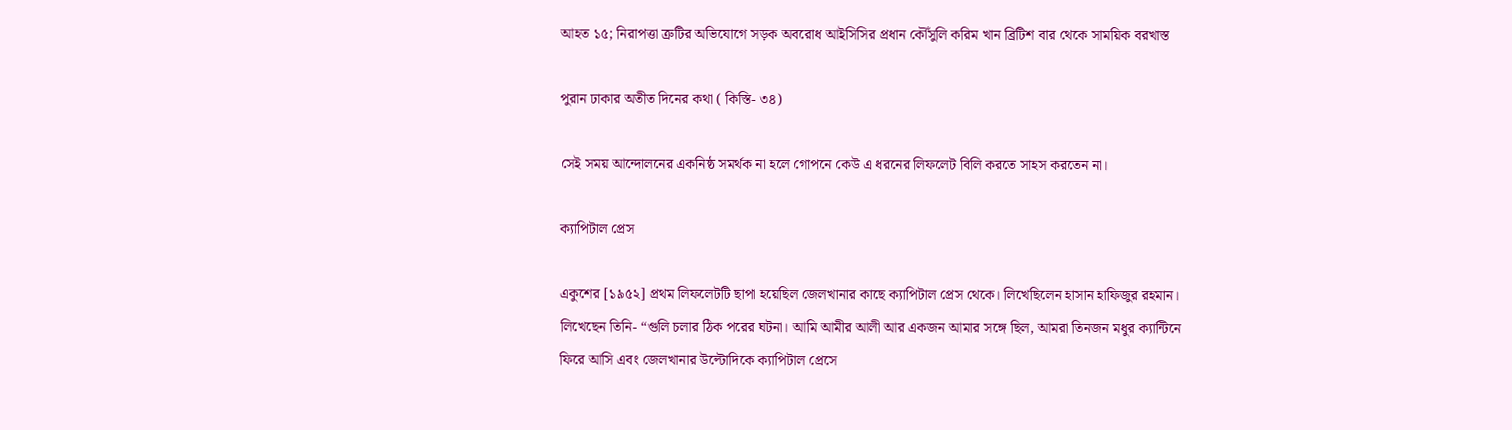আহত ১৫; নিরাপত্তা ত্রুটির অভিযোগে সড়ক অবরোধ আইসিসির প্রধান কৌঁসুলি করিম খান ব্রিটিশ বার থেকে সাময়িক বরখাস্ত

পুরান ঢাকার অতীত দিনের কথা ( কিস্তি- ৩৪)

সেই সময় আন্দোলনের একনিষ্ঠ সমর্থক না হলে গোপনে কেউ এ ধরনের লিফলেট বিলি করতে সাহস করতেন না।

ক্যাপিটাল প্রেস

একুশের [১৯৫২] প্রথম লিফলেটটি ছাপা হয়েছিল জেলখানার কাছে ক্যাপিটাল প্রেস থেকে। লিখেছিলেন হাসান হাফিজুর রহমান। লিখেছেন তিনি- “গুলি চলার ঠিক পরের ঘটনা। আমি আমীর আলী আর একজন আমার সঙ্গে ছিল, আমরা তিনজন মধুর ক্যান্টিনে ফিরে আসি এবং জেলখানার উল্টোদিকে ক্যাপিটাল প্রেসে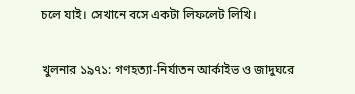চলে যাই। সেখানে বসে একটা লিফলেট লিখি।

খুলনার ১৯৭১: গণহত্যা-নির্যাতন আর্কাইভ ও জাদুঘরে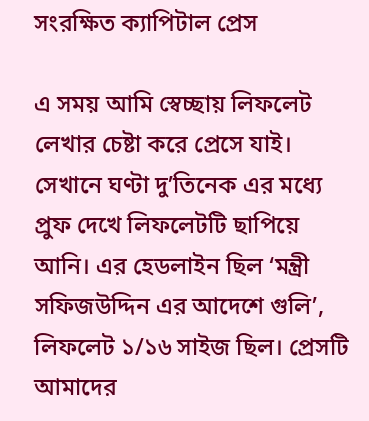সংরক্ষিত ক্যাপিটাল প্রেস

এ সময় আমি স্বেচ্ছায় লিফলেট লেখার চেষ্টা করে প্রেসে যাই। সেখানে ঘণ্টা দু’তিনেক এর মধ্যে প্রুফ দেখে লিফলেটটি ছাপিয়ে আনি। এর হেডলাইন ছিল ‘মন্ত্রী সফিজউদ্দিন এর আদেশে গুলি’, লিফলেট ১/১৬ সাইজ ছিল। প্রেসটি আমাদের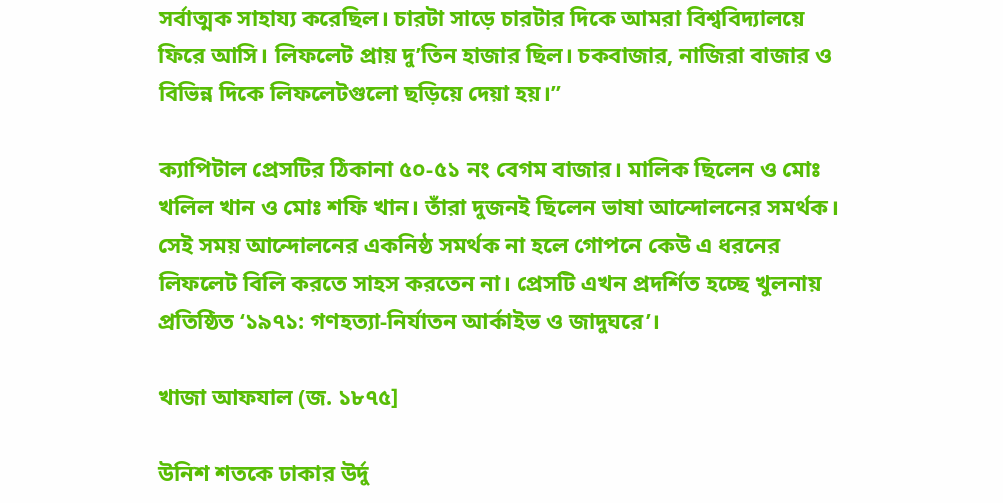সর্বাত্মক সাহায্য করেছিল। চারটা সাড়ে চারটার দিকে আমরা বিশ্ববিদ্যালয়ে ফিরে আসি। লিফলেট প্রায় দু’তিন হাজার ছিল। চকবাজার, নাজিরা বাজার ও বিভিন্ন দিকে লিফলেটগুলো ছড়িয়ে দেয়া হয়।”

ক্যাপিটাল প্রেসটির ঠিকানা ৫০-৫১ নং বেগম বাজার। মালিক ছিলেন ও মোঃ খলিল খান ও মোঃ শফি খান। তাঁরা দুজনই ছিলেন ভাষা আন্দোলনের সমর্থক। সেই সময় আন্দোলনের একনিষ্ঠ সমর্থক না হলে গোপনে কেউ এ ধরনের লিফলেট বিলি করতে সাহস করতেন না। প্রেসটি এখন প্রদর্শিত হচ্ছে খুলনায় প্রতিষ্ঠিত ‘১৯৭১: গণহত্যা-নির্যাতন আর্কাইভ ও জাদুঘরে’।

খাজা আফযাল (জ. ১৮৭৫]

উনিশ শতকে ঢাকার উর্দু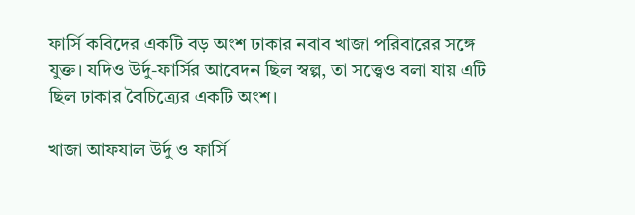ফার্সি কবিদের একটি বড় অংশ ঢাকার নবাব খাজা পরিবারের সঙ্গে যুক্ত। যদিও উর্দু-ফার্সির আবেদন ছিল স্বল্প, তা সত্ত্বেও বলা যায় এটি ছিল ঢাকার বৈচিত্র্যের একটি অংশ।

খাজা আফযাল উর্দু ও ফার্সি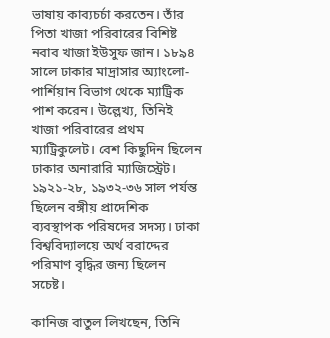ভাষায় কাব্যচর্চা করতেন। তাঁর পিতা খাজা পরিবারের বিশিষ্ট নবাব খাজা ইউসুফ জান। ১৮৯৪ সালে ঢাকার মাদ্রাসার অ্যাংলো-পার্শিয়ান বিভাগ থেকে ম্যাট্রিক পাশ করেন। উল্লেখ্য, তিনিই খাজা পরিবারের প্রথম ম্যাট্রিকুলেট। বেশ কিছুদিন ছিলেন ঢাকার অনারারি ম্যাজিস্ট্রেট। ১৯২১-২৮, ১৯৩২-৩৬ সাল পর্যন্ত ছিলেন বঙ্গীয় প্রাদেশিক ব্যবস্থাপক পরিষদের সদস্য। ঢাকা বিশ্ববিদ্যালয়ে অর্থ বরাদ্দের পরিমাণ বৃদ্ধির জন্য ছিলেন সচেষ্ট।

কানিজ বাতুল লিখছেন, তিনি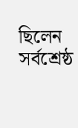ছিলেন সর্বশ্রেষ্ঠ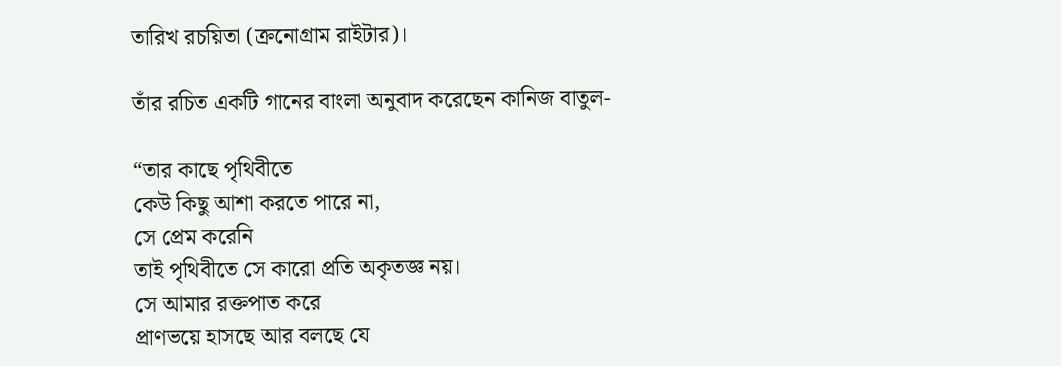তারিখ রচয়িতা (ক্রনোগ্রাম রাইটার)।

তাঁর রচিত একটি গানের বাংলা অনুবাদ করেছেন কানিজ বাতুল-

“তার কাছে পৃথিবীতে
কেউ কিছু আশা করতে পারে না,
সে প্রেম করেনি
তাই পৃথিবীতে সে কারো প্রতি অকৃতজ্ঞ নয়।
সে আমার রক্তপাত করে
প্রাণভয়ে হাসছে আর বলছে যে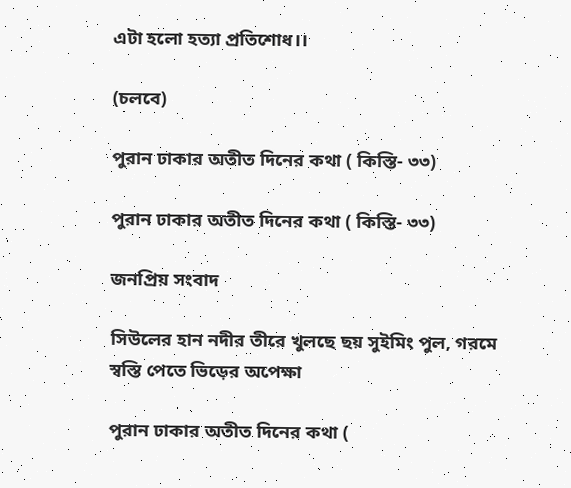এটা হলো হত্যা প্রতিশোধ।।

(চলবে)

পুরান ঢাকার অতীত দিনের কথা ( কিস্তি- ৩৩)

পুরান ঢাকার অতীত দিনের কথা ( কিস্তি- ৩৩)

জনপ্রিয় সংবাদ

সিউলের হান নদীর তীরে খুলছে ছয় সুইমিং পুল, গরমে স্বস্তি পেতে ভিড়ের অপেক্ষা

পুরান ঢাকার অতীত দিনের কথা (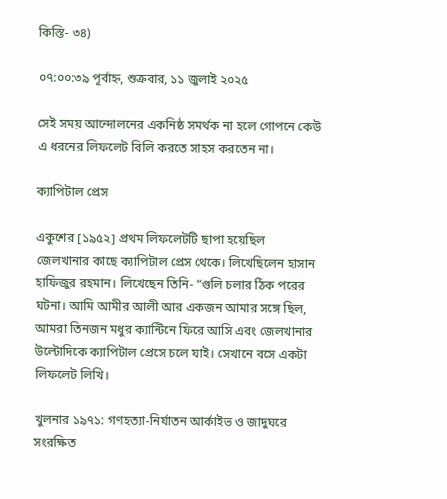কিস্তি- ৩৪)

০৭:০০:৩৯ পূর্বাহ্ন, শুক্রবার, ১১ জুলাই ২০২৫

সেই সময় আন্দোলনের একনিষ্ঠ সমর্থক না হলে গোপনে কেউ এ ধরনের লিফলেট বিলি করতে সাহস করতেন না।

ক্যাপিটাল প্রেস

একুশের [১৯৫২] প্রথম লিফলেটটি ছাপা হয়েছিল জেলখানার কাছে ক্যাপিটাল প্রেস থেকে। লিখেছিলেন হাসান হাফিজুর রহমান। লিখেছেন তিনি- “গুলি চলার ঠিক পরের ঘটনা। আমি আমীর আলী আর একজন আমার সঙ্গে ছিল, আমরা তিনজন মধুর ক্যান্টিনে ফিরে আসি এবং জেলখানার উল্টোদিকে ক্যাপিটাল প্রেসে চলে যাই। সেখানে বসে একটা লিফলেট লিখি।

খুলনার ১৯৭১: গণহত্যা-নির্যাতন আর্কাইভ ও জাদুঘরে সংরক্ষিত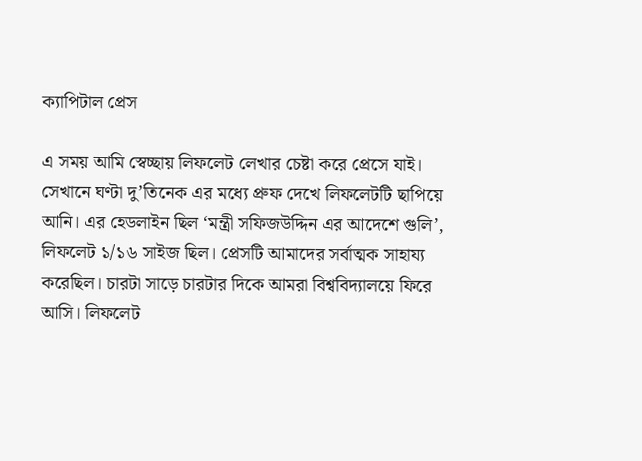ক্যাপিটাল প্রেস

এ সময় আমি স্বেচ্ছায় লিফলেট লেখার চেষ্টা করে প্রেসে যাই। সেখানে ঘণ্টা দু’তিনেক এর মধ্যে প্রুফ দেখে লিফলেটটি ছাপিয়ে আনি। এর হেডলাইন ছিল ‘মন্ত্রী সফিজউদ্দিন এর আদেশে গুলি’, লিফলেট ১/১৬ সাইজ ছিল। প্রেসটি আমাদের সর্বাত্মক সাহায্য করেছিল। চারটা সাড়ে চারটার দিকে আমরা বিশ্ববিদ্যালয়ে ফিরে আসি। লিফলেট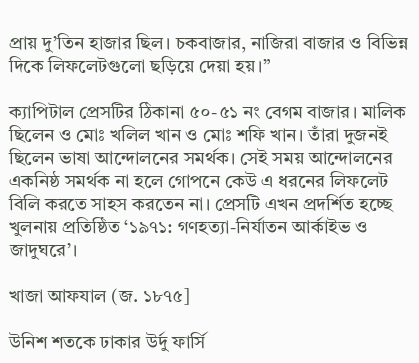প্রায় দু’তিন হাজার ছিল। চকবাজার, নাজিরা বাজার ও বিভিন্ন দিকে লিফলেটগুলো ছড়িয়ে দেয়া হয়।”

ক্যাপিটাল প্রেসটির ঠিকানা ৫০-৫১ নং বেগম বাজার। মালিক ছিলেন ও মোঃ খলিল খান ও মোঃ শফি খান। তাঁরা দুজনই ছিলেন ভাষা আন্দোলনের সমর্থক। সেই সময় আন্দোলনের একনিষ্ঠ সমর্থক না হলে গোপনে কেউ এ ধরনের লিফলেট বিলি করতে সাহস করতেন না। প্রেসটি এখন প্রদর্শিত হচ্ছে খুলনায় প্রতিষ্ঠিত ‘১৯৭১: গণহত্যা-নির্যাতন আর্কাইভ ও জাদুঘরে’।

খাজা আফযাল (জ. ১৮৭৫]

উনিশ শতকে ঢাকার উর্দু ফার্সি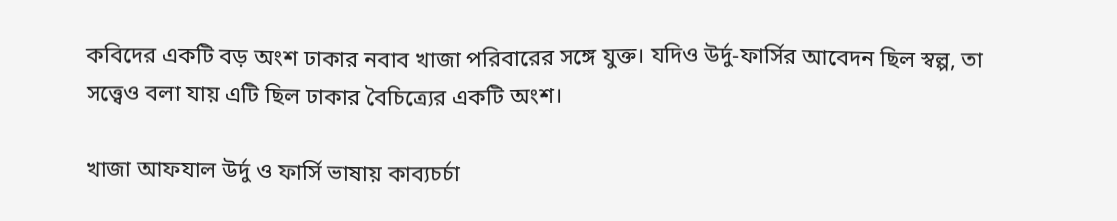কবিদের একটি বড় অংশ ঢাকার নবাব খাজা পরিবারের সঙ্গে যুক্ত। যদিও উর্দু-ফার্সির আবেদন ছিল স্বল্প, তা সত্ত্বেও বলা যায় এটি ছিল ঢাকার বৈচিত্র্যের একটি অংশ।

খাজা আফযাল উর্দু ও ফার্সি ভাষায় কাব্যচর্চা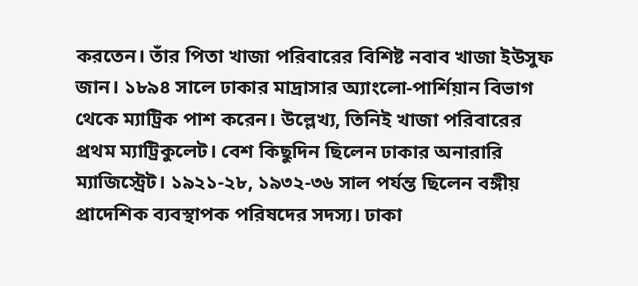করতেন। তাঁর পিতা খাজা পরিবারের বিশিষ্ট নবাব খাজা ইউসুফ জান। ১৮৯৪ সালে ঢাকার মাদ্রাসার অ্যাংলো-পার্শিয়ান বিভাগ থেকে ম্যাট্রিক পাশ করেন। উল্লেখ্য, তিনিই খাজা পরিবারের প্রথম ম্যাট্রিকুলেট। বেশ কিছুদিন ছিলেন ঢাকার অনারারি ম্যাজিস্ট্রেট। ১৯২১-২৮, ১৯৩২-৩৬ সাল পর্যন্ত ছিলেন বঙ্গীয় প্রাদেশিক ব্যবস্থাপক পরিষদের সদস্য। ঢাকা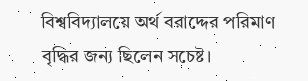বিশ্ববিদ্যালয়ে অর্থ বরাদ্দের পরিমাণ বৃদ্ধির জন্য ছিলেন সচেষ্ট।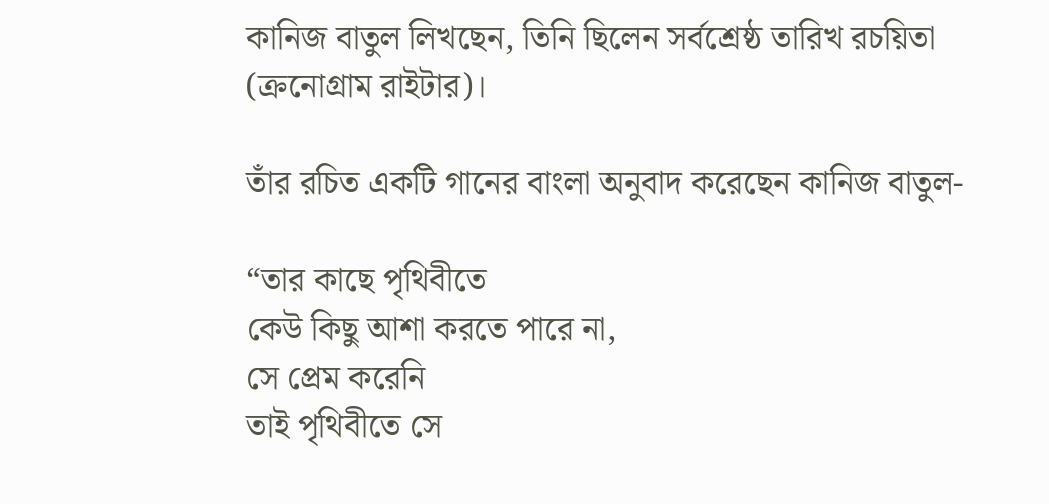কানিজ বাতুল লিখছেন, তিনি ছিলেন সর্বশ্রেষ্ঠ তারিখ রচয়িতা (ক্রনোগ্রাম রাইটার)।

তাঁর রচিত একটি গানের বাংলা অনুবাদ করেছেন কানিজ বাতুল-

“তার কাছে পৃথিবীতে
কেউ কিছু আশা করতে পারে না,
সে প্রেম করেনি
তাই পৃথিবীতে সে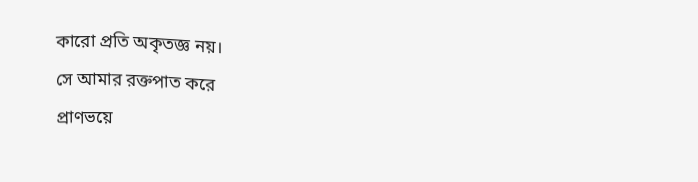কারো প্রতি অকৃতজ্ঞ নয়।
সে আমার রক্তপাত করে
প্রাণভয়ে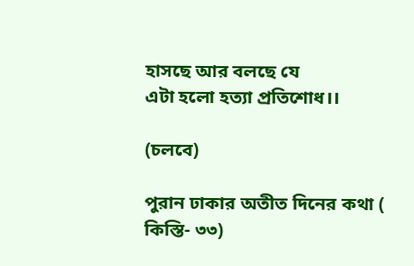হাসছে আর বলছে যে
এটা হলো হত্যা প্রতিশোধ।।

(চলবে)

পুরান ঢাকার অতীত দিনের কথা ( কিস্তি- ৩৩)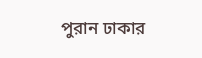পুরান ঢাকার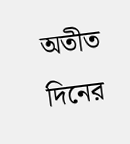অতীত দিনের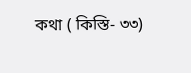কথা ( কিস্তি- ৩৩)